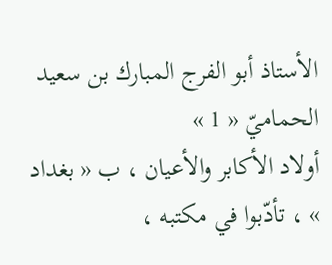الأستاذ أبو الفرج المبارك بن سعيد الحماميّ « 1 »
أولاد الأكابر والأعيان ، ب « بغداد » ، تأدّبوا في مكتبه ،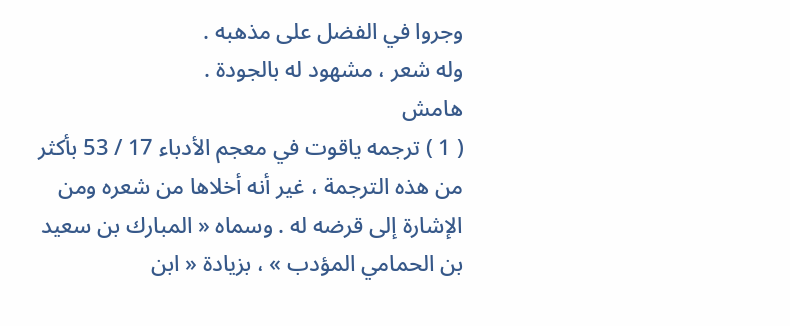وجروا في الفضل على مذهبه .
وله شعر ، مشهود له بالجودة .
هامش
( 1 ) ترجمه ياقوت في معجم الأدباء 17 / 53 بأكثر من هذه الترجمة ، غير أنه أخلاها من شعره ومن الإشارة إلى قرضه له . وسماه « المبارك بن سعيد بن الحمامي المؤدب » ، بزيادة « ابن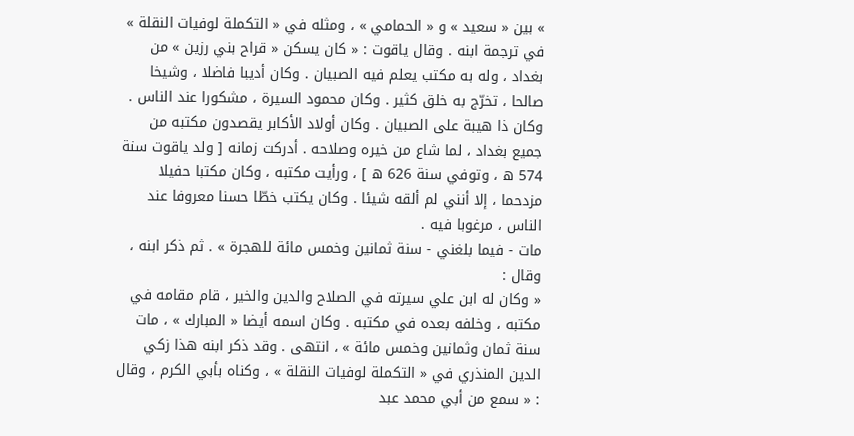» بين « سعيد » و « الحمامي » ، ومثله في « التكملة لوفيات النقلة » في ترجمة ابنه . وقال ياقوت : « كان يسكن « قراح بني رزين » من بغداد ، وله به مكتب يعلم فيه الصبيان . وكان أديبا فاضلا ، وشيخا صالحا ، تخرّج به خلق كثير . وكان محمود السيرة ، مشكورا عند الناس .
وكان ذا هيبة على الصبيان . وكان أولاد الأكابر يقصدون مكتبه من جميع بغداد ، لما شاع من خيره وصلاحه . أدركت زمانه [ ولد ياقوت سنة 574 ه ، وتوفي سنة 626 ه ] ، ورأيت مكتبه ، وكان مكتبا حفيلا مزدحما ، إلا أنني لم ألقه شيئا . وكان يكتب خطّا حسنا معروفا عند الناس ، مرغوبا فيه .
مات - فيما بلغني - سنة ثمانين وخمس مائة للهجرة » . ثم ذكر ابنه ، وقال :
« وكان له ابن علي سيرته في الصلاح والدين والخير ، قام مقامه في مكتبه ، وخلفه بعده في مكتبه . وكان اسمه أيضا « المبارك » ، مات سنة ثمان وثمانين وخمس مائة » ، انتهى . وقد ذكر ابنه هذا زكي الدين المنذري في « التكملة لوفيات النقلة » ، وكناه بأبي الكرم ، وقال : « سمع من أبي محمد عبد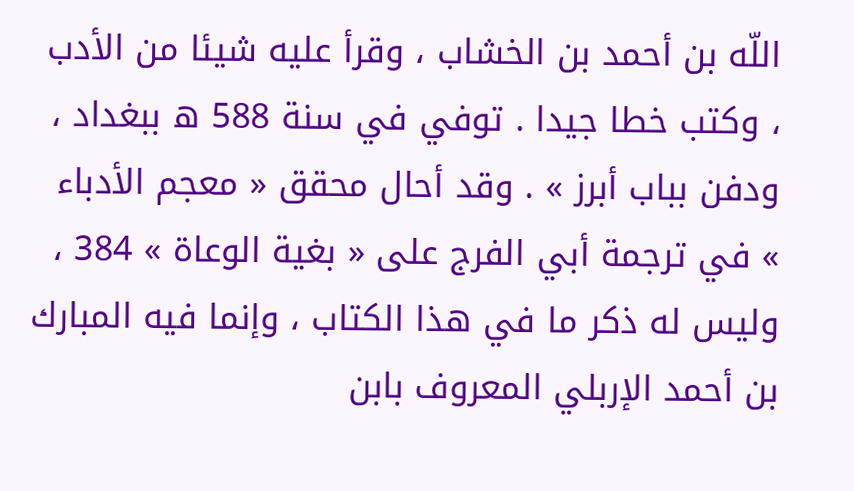اللّه بن أحمد بن الخشاب ، وقرأ عليه شيئا من الأدب ، وكتب خطا جيدا . توفي في سنة 588 ه ببغداد ، ودفن بباب أبرز » . وقد أحال محقق « معجم الأدباء » في ترجمة أبي الفرج على « بغية الوعاة » 384 ، وليس له ذكر ما في هذا الكتاب ، وإنما فيه المبارك بن أحمد الإربلي المعروف بابن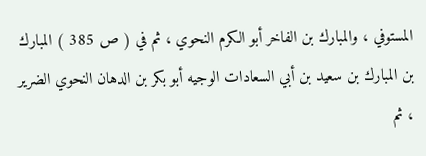المستوفي ، والمبارك بن الفاخر أبو الكرم النحوي ، ثم في ( ص 385 ) المبارك بن المبارك بن سعيد بن أبي السعادات الوجيه أبو بكر بن الدهان النحوي الضرير ، ثم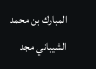المبارك بن محمد الشيباني مجد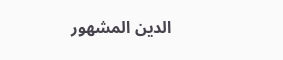الدين المشهور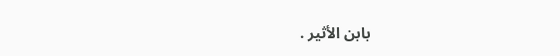بابن الأثير .